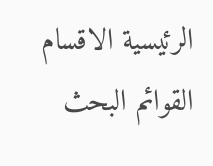الرئيسية الاقسام القوائم البحث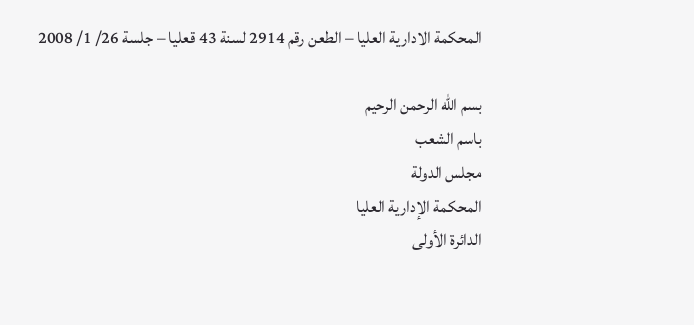المحكمة الادارية العليا – الطعن رقم 2914 لسنة 43 قعليا – جلسة 26/ 1/ 2008

بسم الله الرحمن الرحيم
باسم الشعب
مجلس الدولة
المحكمة الإدارية العليا
الدائرة الأولى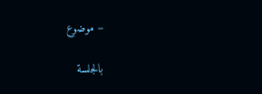– موضوع

بالجلسة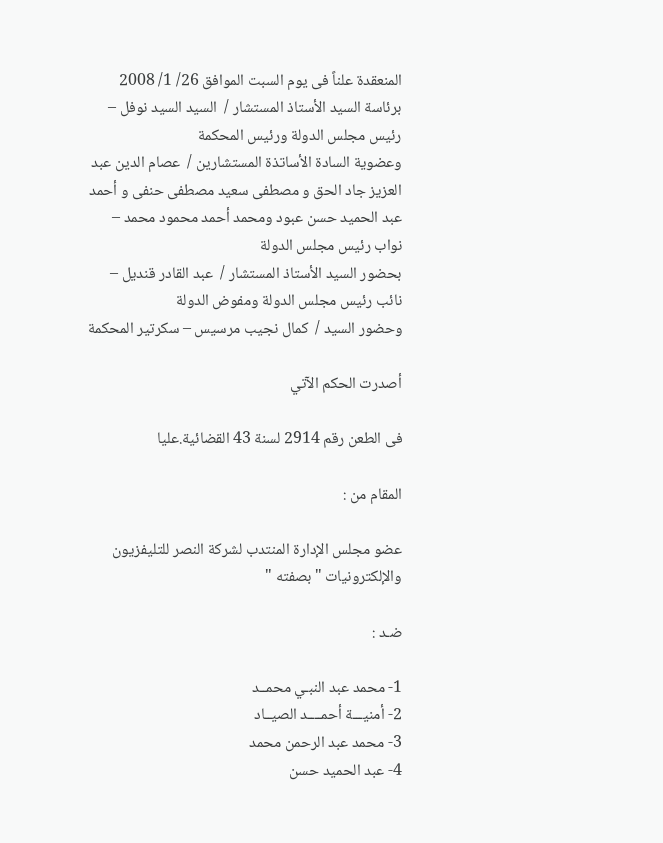المنعقدة علناً فى يوم السبت الموافق 26/ 1/ 2008
برئاسة السيد الأستاذ المستشار /  السيد السيد نوفل – رئيس مجلس الدولة ورئيس المحكمة
وعضوية السادة الأساتذة المستشارين /  عصام الدين عبد العزيز جاد الحق و مصطفى سعيد مصطفى حنفى و أحمد عبد الحميد حسن عبود ومحمد أحمد محمود محمد – نواب رئيس مجلس الدولة
بحضور السيد الأستاذ المستشار /  عبد القادر قنديل – نائب رئيس مجلس الدولة ومفوض الدولة
وحضور السيد /  كمال نجيب مرسيس – سكرتير المحكمة

أصدرت الحكم الآتي

فى الطعن رقم 2914 لسنة 43 القضائية.عليا

المقام من :

عضو مجلس الإدارة المنتدب لشركة النصر للتليفزيون والإلكترونيات "بصفته "

ضـد :

1- محمد عبد النبـي محمــد
2- أمنيـــة أحمــــد الصيــاد
3- محمد عبد الرحمن محمد
4- عبد الحميد حسن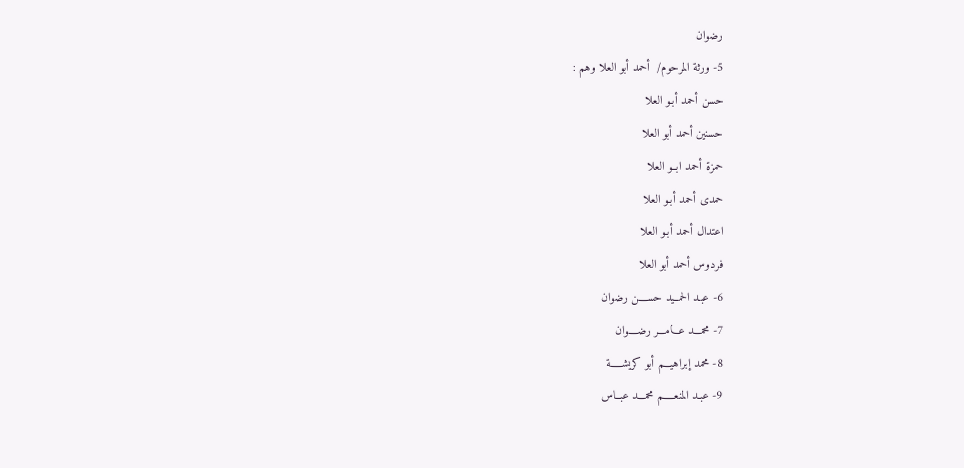رضوان
5- ورثة المرحوم/  أحمد أبو العلا وهم :
حسن أحمد أبـو العلا
حسنين أحمد أبو العلا
حمزة أحمد ابــو العلا
حمدى أحمد أبـو العلا
اعتدال أحمد أبـو العلا
فردوس أحمد أبو العلا
6- عبـد الحمــيد حســــن رضوان
7- محمـــد عـــامـــر رضــــوان
8- محمد إبراهيـــم أبو كريشـــــة
9- عبـد المنعـــــم محمـــد عبــاس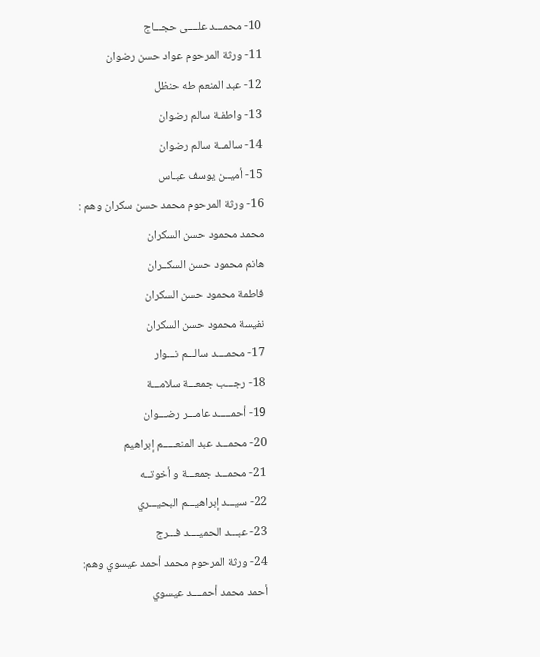10- محمـــد علــــى حجـــاج
11- ورثة المرحوم عواد حسن رضوان
12- عبد المنعم طه حنظل
13- واطفـة سالم رضوان
14- سالمــة سالم رضوان
15- أميــن يوسف عبـاس
16- ورثة المرحوم محمد حسن سكران وهم :
محمد محمود حسن السكران
هانم محمود حسن السكــران
فاطمة محمود حسن السكران
نفيسة محمود حسن السكران
17- محمــــد سالـــم نـــوار
18- رجـــب جمعـــة سلامـــة
19- أحمـــــد عامـــر رضـــوان
20- محمـــد عبد المنعـــــم إبراهيم
21- محمـــد جمعـــة و أخوتــه
22- سيـــد إبراهيـــم البحيـــري
23- عبـــد الحميــــد فـــرج
24- ورثة المرحوم محمد أحمد عيسوي وهم:
أحمد محمد أحمــــد عيسوي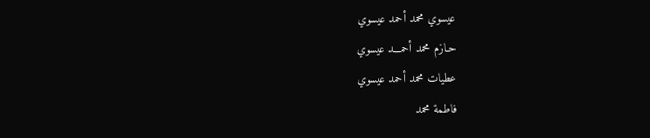عيسوي محمد أحمد عيسوي
حـازم محمد أحمـــد عيسوي
عطيات محمد أحمد عيسوي
فاطمة محمد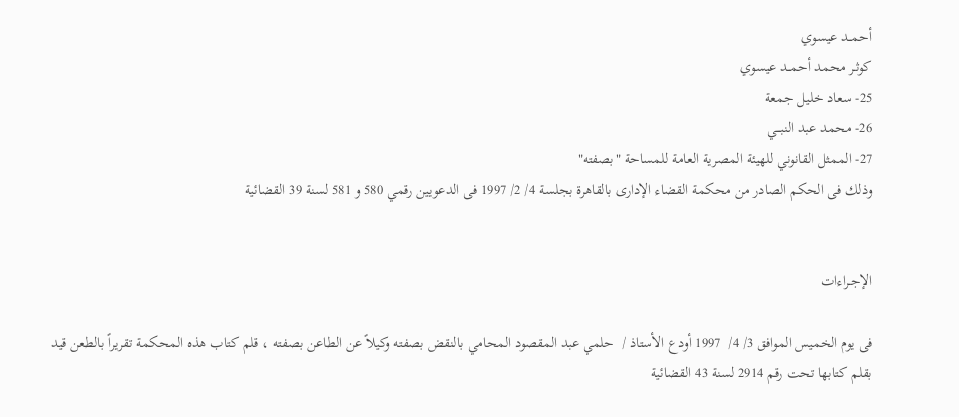أحمــد عيسوي
كوثـر محمد أحمــد عيسوي
25- سعاد خليل جمعة
26- محمد عبد النبـــي
27- الممثل القانوني للهيئة المصرية العامة للمساحة "بصفته"
وذلك فى الحكم الصادر من محكمة القضاء الإدارى بالقاهرة بجلسة 4/ 2/ 1997 فى الدعويين رقمي 580 و 581 لسنة 39 القضائية


الإجـراءات

فى يوم الخميس الموافق 3/ 4/  1997 أودع الأستاذ /  حلمي عبد المقصود المحامي بالنقض بصفته وكيلاً عن الطاعن بصفته ، قلم كتاب هذه المحكمة تقريراً بالطعن قيد بقلم كتابها تحت رقم 2914 لسنة 43 القضائية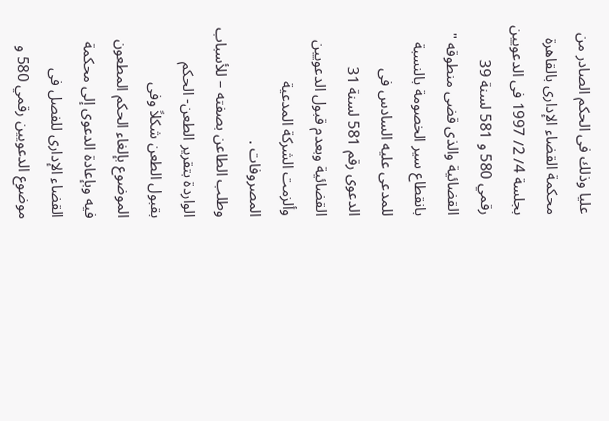عليا وذلك فى الحكم الصادر من محكمة القضاء الإدارى بالقاهرة بجلسة 4/ 2/ 1997 فى الدعويين رقمي 580 و 581 لسنة 39 القضائية والذى قضى منطوقه " بانقطاع سير الخصومة بالنسبة للمدعى عليه السادس فى الدعوى رقم 581 لسنة 31 القضائية وبعدم قبول الدعويين وألزمت الشركة المدعية المصروفات .
وطلب الطاعن بصفته – للأسباب الواردة بتقرير الطعن- الحكم بقبول الطعن شكلاً وفى الموضوع بإلغاء الحكم المطعون فيه وبإعادة الدعوى إلى محكمة القضاء الإدارى للفصل فى موضوع الدعويين رقمي 580 و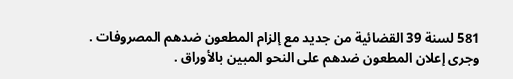581 لسنة 39 القضائية من جديد مع إلزام المطعون ضدهم المصروفات .
وجرى إعلان المطعون ضدهم على النحو المبين بالأوراق .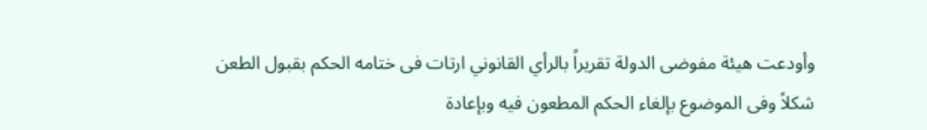وأودعت هيئة مفوضى الدولة تقريراً بالرأي القانوني ارتات فى ختامه الحكم بقبول الطعن شكلاً وفى الموضوع بإلغاء الحكم المطعون فيه وبإعادة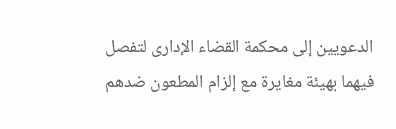الدعويين إلى محكمة القضاء الإدارى لتفصل فيهما بهيئة مغايرة مع إلزام المطعون ضدهم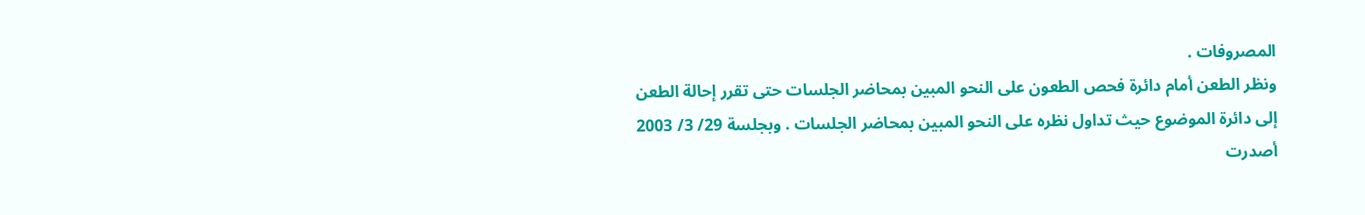المصروفات .
ونظر الطعن أمام دائرة فحص الطعون على النحو المبين بمحاضر الجلسات حتى تقرر إحالة الطعن إلى دائرة الموضوع حيث تداول نظره على النحو المبين بمحاضر الجلسات . وبجلسة 29/ 3/ 2003 أصدرت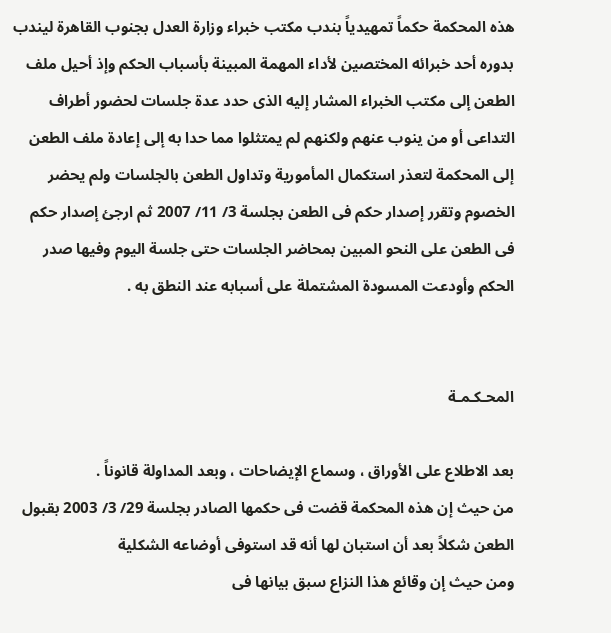هذه المحكمة حكماً تمهيدياً بندب مكتب خبراء وزارة العدل بجنوب القاهرة ليندب بدوره أحد خبرائه المختصين لأداء المهمة المبينة بأسباب الحكم وإذ أحيل ملف الطعن إلى مكتب الخبراء المشار إليه الذى حدد عدة جلسات لحضور أطراف التداعى أو من ينوب عنهم ولكنهم لم يمتثلوا مما حدا به إلى إعادة ملف الطعن إلى المحكمة لتعذر استكمال المأمورية وتداول الطعن بالجلسات ولم يحضر الخصوم وتقرر إصدار حكم فى الطعن بجلسة 3/ 11/ 2007 ثم ارجئ إصدار حكم فى الطعن على النحو المبين بمحاضر الجلسات حتى جلسة اليوم وفيها صدر الحكم وأودعت المسودة المشتملة على أسبابه عند النطق به .


المحـكـمـة

بعد الاطلاع على الأوراق ، وسماع الإيضاحات ، وبعد المداولة قانوناً .
من حيث إن هذه المحكمة قضت فى حكمها الصادر بجلسة 29/ 3/ 2003 بقبول الطعن شكلاً بعد أن استبان لها أنه قد استوفى أوضاعه الشكلية
ومن حيث إن وقائع هذا النزاع سبق بيانها فى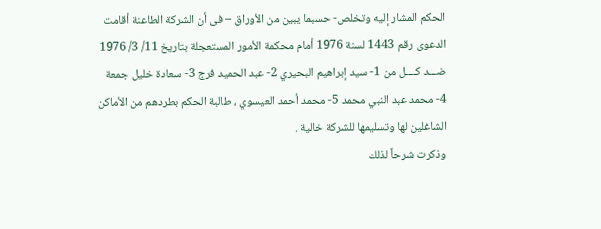الحكم المشار إليه وتخلص- حسبما يبين من الأوراق – فى أن الشركة الطاعنة أقامت الدعوى رقم 1443 لسنة 1976 أمام محكمة الأمور المستعجلة بتاريخ 11/ 3/ 1976 ضـــد كــــل من 1- سيد إبراهيم البحيري 2- عبد الحميد فرج 3- سعادة خليل جمعة 4- محمد عبد النبي محمد 5- محمد أحمد العيسوي ، طالبة الحكم بطردهم من الأماكن الشاغلين لها وتسليمها للشركة خالية .
وذكرت شرحاً لذلك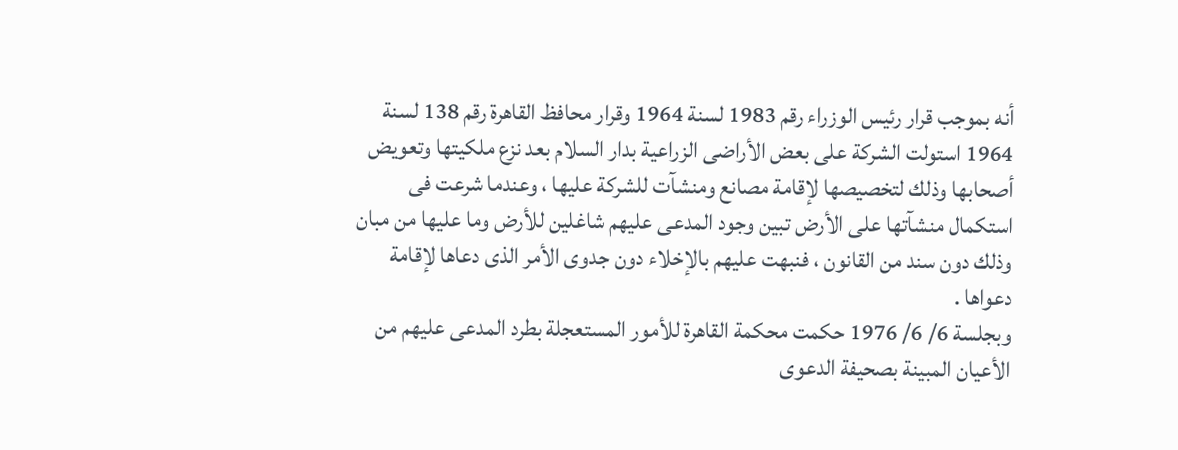أنه بموجب قرار رئيس الوزراء رقم 1983 لسنة 1964 وقرار محافظ القاهرة رقم 138 لسنة 1964 استولت الشركة على بعض الأراضى الزراعية بدار السلام بعد نزع ملكيتها وتعويض أصحابها وذلك لتخصيصها لإقامة مصانع ومنشآت للشركة عليها ، وعندما شرعت فى استكمال منشآتها على الأرض تبين وجود المدعى عليهم شاغلين للأرض وما عليها من مبان وذلك دون سند من القانون ، فنبهت عليهم بالإخلاء دون جدوى الأمر الذى دعاها لإقامة دعواها .
وبجلسة 6/ 6/ 1976 حكمت محكمة القاهرة للأمور المستعجلة بطرد المدعى عليهم من الأعيان المبينة بصحيفة الدعوى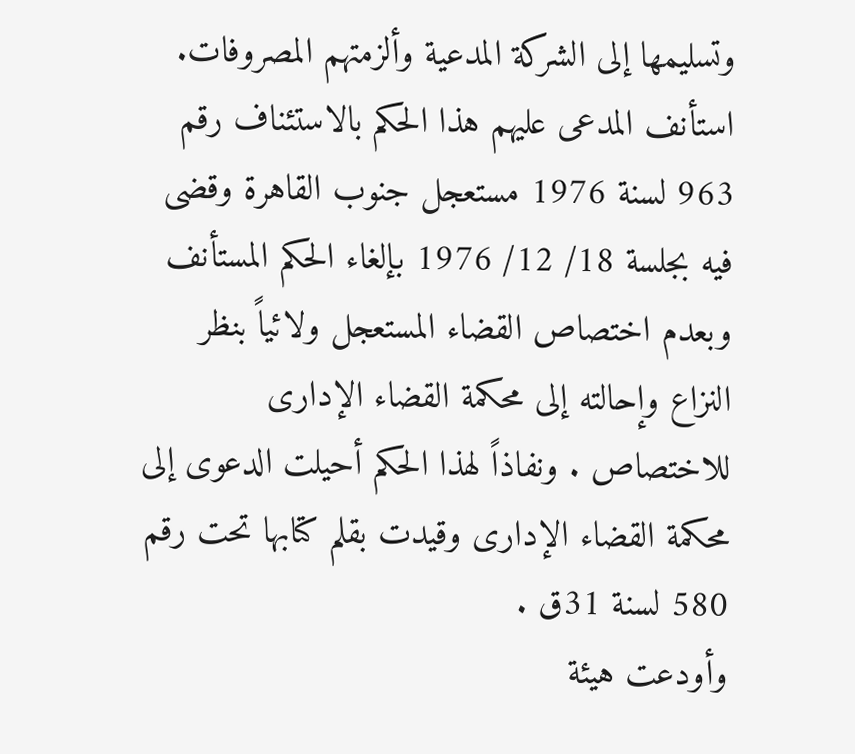وتسليمها إلى الشركة المدعية وألزمتهم المصروفات.
استأنف المدعى عليهم هذا الحكم بالاستئناف رقم 963 لسنة 1976 مستعجل جنوب القاهرة وقضى فيه بجلسة 18/ 12/ 1976 بإلغاء الحكم المستأنف وبعدم اختصاص القضاء المستعجل ولائياً بنظر النزاع وإحالته إلى محكمة القضاء الإدارى للاختصاص . ونفاذاً لهذا الحكم أحيلت الدعوى إلى محكمة القضاء الإدارى وقيدت بقلم كتابها تحت رقم 580 لسنة 31ق .
وأودعت هيئة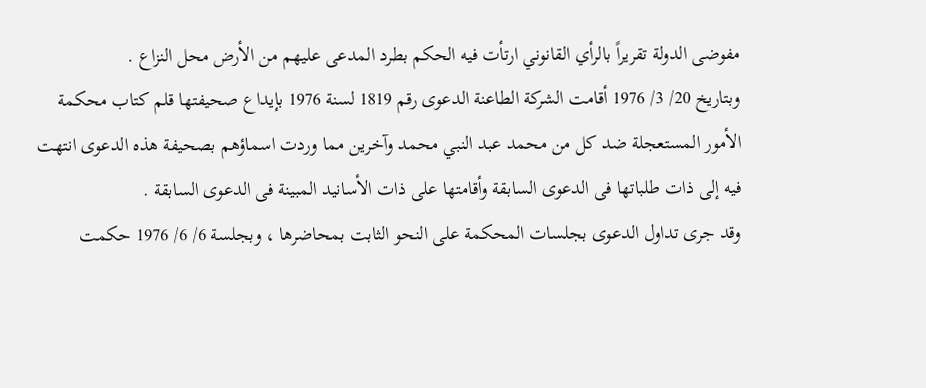مفوضى الدولة تقريراً بالرأي القانوني ارتأت فيه الحكم بطرد المدعى عليهم من الأرض محل النزاع .
وبتاريخ 20/ 3/ 1976 أقامت الشركة الطاعنة الدعوى رقم 1819 لسنة 1976 بإيداع صحيفتها قلم كتاب محكمة الأمور المستعجلة ضد كل من محمد عبد النبي محمد وآخرين مما وردت اسماؤهم بصحيفة هذه الدعوى انتهت فيه إلى ذات طلباتها فى الدعوى السابقة وأقامتها على ذات الأسانيد المبينة فى الدعوى السابقة .
وقد جرى تداول الدعوى بجلسات المحكمة على النحو الثابت بمحاضرها ، وبجلسة 6/ 6/ 1976 حكمت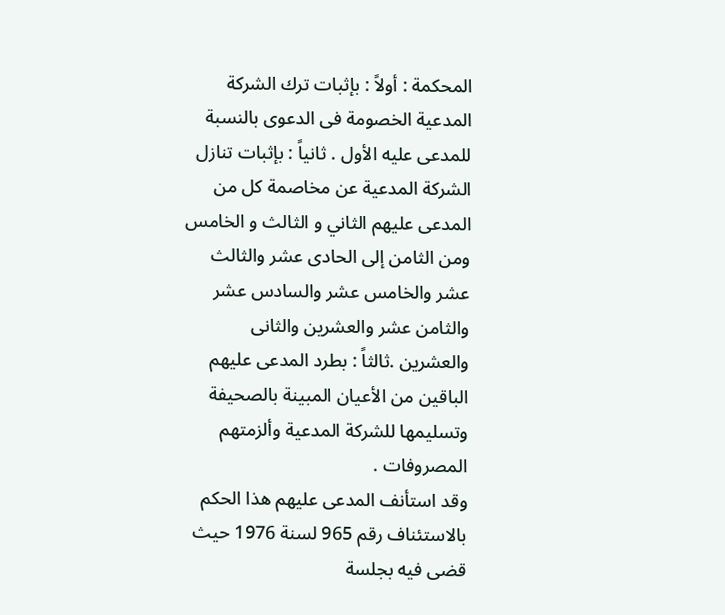المحكمة : أولاً : بإثبات ترك الشركة المدعية الخصومة فى الدعوى بالنسبة للمدعى عليه الأول . ثانياً : بإثبات تنازل الشركة المدعية عن مخاصمة كل من المدعى عليهم الثاني و الثالث و الخامس ومن الثامن إلى الحادى عشر والثالث عشر والخامس عشر والسادس عشر والثامن عشر والعشرين والثانى والعشرين .ثالثاً : بطرد المدعى عليهم الباقين من الأعيان المبينة بالصحيفة وتسليمها للشركة المدعية وألزمتهم المصروفات .
وقد استأنف المدعى عليهم هذا الحكم بالاستئناف رقم 965 لسنة 1976 حيث قضى فيه بجلسة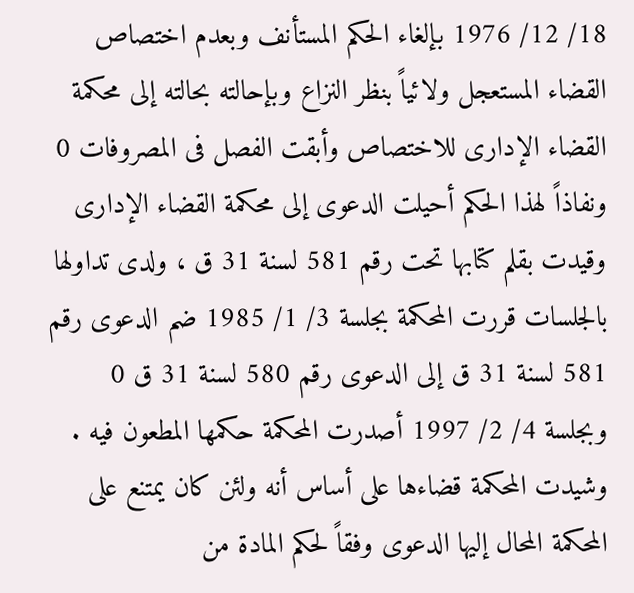18/ 12/ 1976 بإلغاء الحكم المستأنف وبعدم اختصاص القضاء المستعجل ولائياً بنظر النزاع وبإحالته بحالته إلى محكمة القضاء الإدارى للاختصاص وأبقت الفصل فى المصروفات 0
ونفاذاً لهذا الحكم أحيلت الدعوى إلى محكمة القضاء الإدارى وقيدت بقلم كتابها تحت رقم 581 لسنة 31 ق ، ولدى تداولها بالجلسات قررت المحكمة بجلسة 3/ 1/ 1985 ضم الدعوى رقم 581 لسنة 31 ق إلى الدعوى رقم 580 لسنة 31 ق 0
وبجلسة 4/ 2/ 1997 أصدرت المحكمة حكمها المطعون فيه .
وشيدت المحكمة قضاءها على أساس أنه ولئن كان يمتنع على المحكمة المحال إليها الدعوى وفقاً لحكم المادة من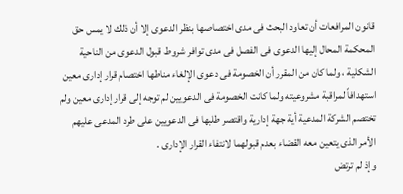قانون المرافعات أن تعاود البحث فى مدى اختصاصها بنظر الدعوى إلا أن ذلك لا يمس حق المحكمة المحال إليها الدعوى فى الفصل فى مدى توافر شروط قبول الدعوى من الناحية الشكلية ، ولما كان من المقرر أن الخصومة فى دعوى الإلغاء مناطها اختصام قرار إدارى معين استهدافاً لمراقبة مشروعيته ولما كانت الخصومة فى الدعويين لم توجه إلى قرار إدارى معين ولم تختصم الشركة المدعية أية جهة إدارية واقتصر طلبها فى الدعويين على طرد المدعى عليهم الأمر الذى يتعين معه القضاء بعدم قبولهما لانتفاء القرار الإدارى .
وإذ لم ترتض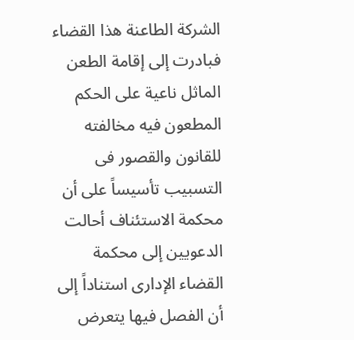الشركة الطاعنة هذا القضاء فبادرت إلى إقامة الطعن الماثل ناعية على الحكم المطعون فيه مخالفته للقانون والقصور فى التسبيب تأسيساً على أن محكمة الاستئناف أحالت الدعويين إلى محكمة القضاء الإدارى استناداً إلى أن الفصل فيها يتعرض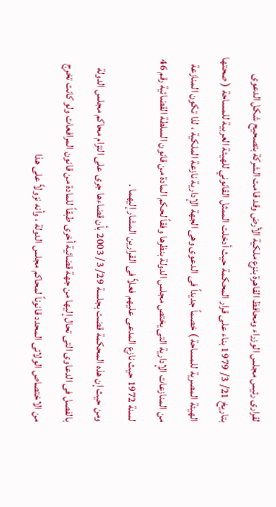لقرارى رئيس مجلس الوزراء ومحافظ القاهرة بنزع ملكية الأرض وقد قامت الشركة بتصحيح شكل الدعوى بتاريخ 21/ 3/ 1979 بناء على قرار المحكمة حيث أدخلت الممثل القانوني للهيئة العربية للمساحة ( صحتها الهيئة المصرية للمساحة ) خصماً جديداً فى الدعوى وهى الجهة الإدارية نازعة الملكية ، لذا تكون المنازعة من المنازعات الإدارية التى يختص مجلس الدولة بنظرها وفقاً لحكم المادة من قانون السلطة القضائية رقم 46 لسنة 1972 حيث نازع المدعى عليهم فعلاً فى القرارين المشار إليهما .
ومن حيث إن هذه المحكمة قضت بجلسة 29/ 3/ 2003 بأن قضاءها جرى على التزام محاكم مجلس الدولة بالفصل فى الدعاوى التى تحال إليها من جهة قضائية أخرى طبقاً للمادة من قانون المرافعات ولو كانت تخرج من الاختصاص الولائى المحدد قانوناً لمحاكم مجلس الدولة ، وأنه نزولاً على هذا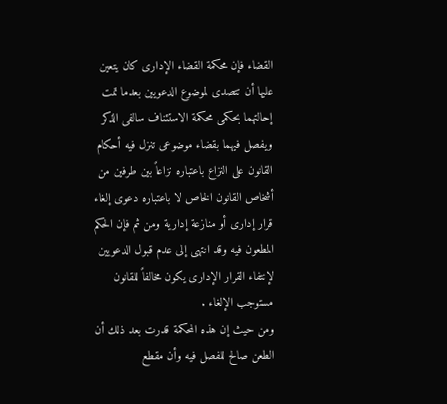القضاء فإن محكمة القضاء الإدارى كان يتعين عليها أن تتصدى لموضوع الدعويين بعدما تمت إحالتهما بحكمى محكمة الاستئناف سالفى الذكر ويفصل فيهما بقضاء موضوعى تنزل فيه أحكام القانون على النزاع باعتباره نزاعاً بين طرفين من أشخاص القانون الخاص لا باعتباره دعوى إلغاء قرار إدارى أو منازعة إدارية ومن ثم فإن الحكم المطعون فيه وقد انتهى إلى عدم قبول الدعويين لإنتفاء القرار الإدارى يكون مخالفاً للقانون مستوجب الإلغاء .
ومن حيث إن هذه المحكمة قدرت بعد ذلك أن الطعن صالح للفصل فيه وأن مقطع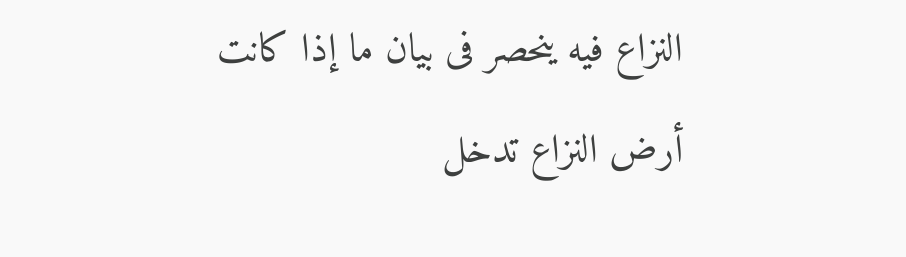النزاع فيه ينحصر فى بيان ما إذا كانت أرض النزاع تدخل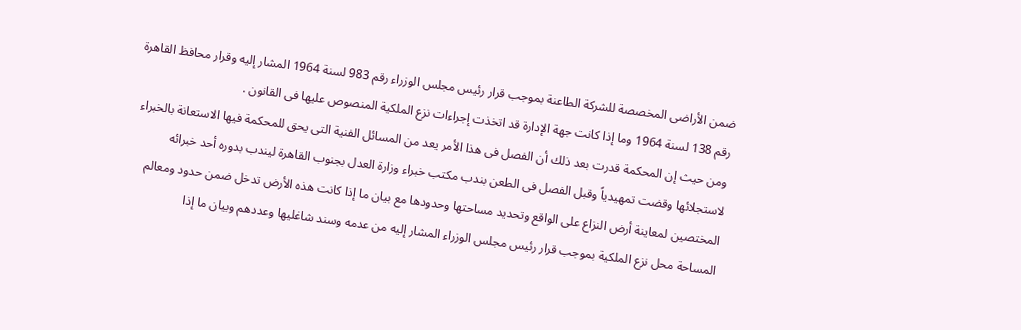ضمن الأراضى المخصصة للشركة الطاعنة بموجب قرار رئيس مجلس الوزراء رقم 983 لسنة 1964 المشار إليه وقرار محافظ القاهرة رقم 138 لسنة 1964 وما إذا كانت جهة الإدارة قد اتخذت إجراءات نزع الملكية المنصوص عليها فى القانون .
ومن حيث إن المحكمة قدرت بعد ذلك أن الفصل فى هذا الأمر يعد من المسائل الفنية التى يحق للمحكمة فيها الاستعانة بالخبراء لاستجلائها وقضت تمهيدياً وقبل الفصل فى الطعن بندب مكتب خبراء وزارة العدل بجنوب القاهرة ليندب بدوره أحد خبرائه المختصين لمعاينة أرض النزاع على الواقع وتحديد مساحتها وحدودها مع بيان ما إذا كانت هذه الأرض تدخل ضمن حدود ومعالم المساحة محل نزع الملكية بموجب قرار رئيس مجلس الوزراء المشار إليه من عدمه وسند شاغليها وعددهم وبيان ما إذا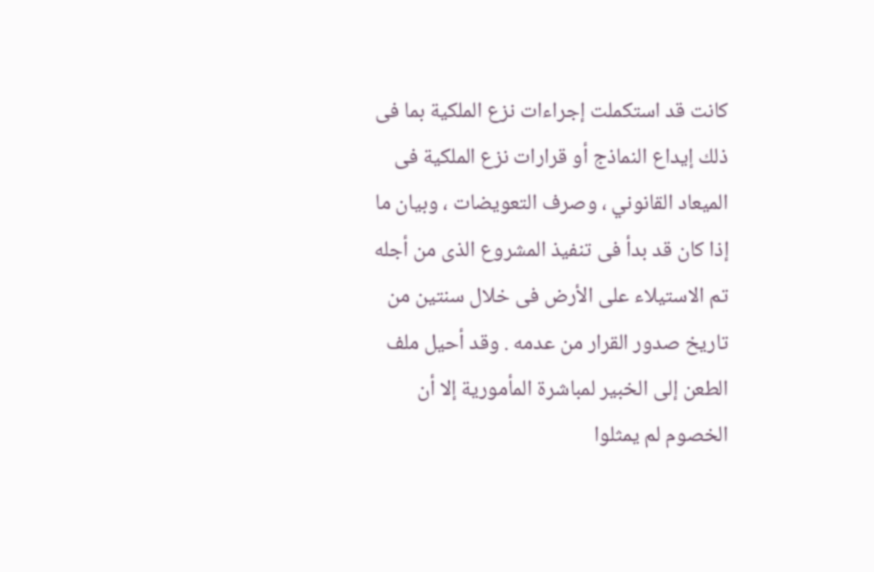كانت قد استكملت إجراءات نزع الملكية بما فى ذلك إيداع النماذج أو قرارات نزع الملكية فى الميعاد القانوني ، وصرف التعويضات ، وبيان ما إذا كان قد بدأ فى تنفيذ المشروع الذى من أجله تم الاستيلاء على الأرض فى خلال سنتين من تاريخ صدور القرار من عدمه . وقد أحيل ملف الطعن إلى الخبير لمباشرة المأمورية إلا أن الخصوم لم يمثلوا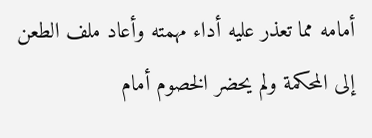أمامه مما تعذر عليه أداء مهمته وأعاد ملف الطعن إلى المحكمة ولم يحضر الخصوم أمام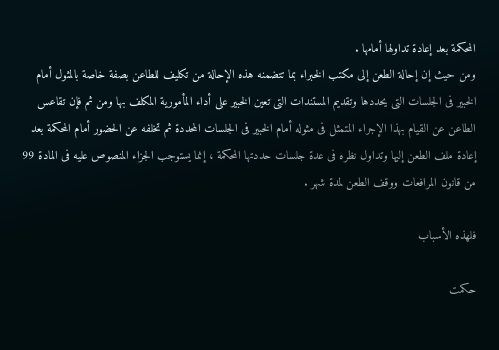المحكمة بعد إعادة تداولها أمامها .
ومن حيث إن إحالة الطعن إلى مكتب الخبراء بما تتضمنه هذه الإحالة من تكليف للطاعن بصفة خاصة بالمثول أمام الخبير فى الجلسات التى يحددها وتقديم المستندات التى تعين الخبير على أداء المأمورية المكلف بها ومن ثم فإن تقاعس الطاعن عن القيام بهذا الإجراء المتمثل فى مثوله أمام الخبير فى الجلسات المحددة ثم تخلفه عن الحضور أمام المحكمة بعد إعادة ملف الطعن إليها وتداول نظره فى عدة جلسات حددتها المحكمة ، إنما يستوجب الجزاء المنصوص عليه فى المادة 99 من قانون المرافعات ووقف الطعن لمدة شهر .

فلهذه الأسباب

حكمت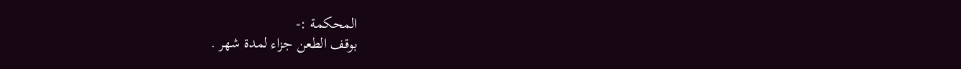المحكمة :-
بوقف الطعن جزاء لمدة شهر .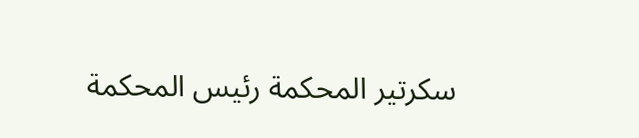سكرتير المحكمة رئيس المحكمة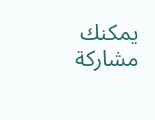يمكنك مشاركة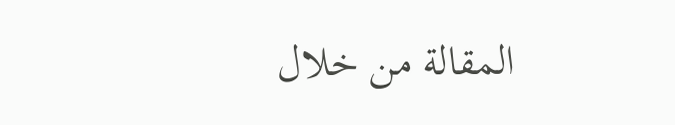المقالة من خلال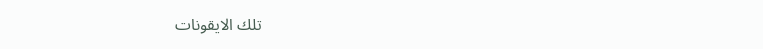تلك الايقونات